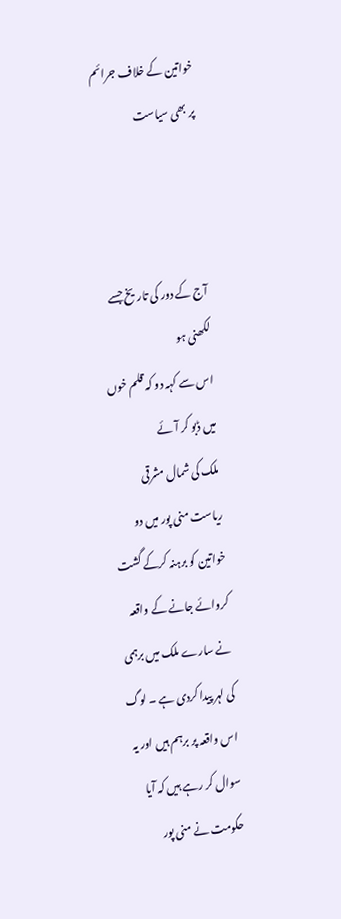خواتین کے خلاف جرائم پر بھی سیاست



آج کے دور کی تاریخ جسے لکھنی ہو
اس سے کہہ دو کہ قلم خوں میں ڈبو کر آئے
ملک کی شمال مشرقی ریاست منی پور میں دو خواتین کو برہنہ کرکے گشت کروائے جانے کے واقعہ نے سارے ملک میں برہمی کی لہر پیدا کردی ہے ۔ لوگ اس واقعہ پر برہم ہیں اور یہ سوال کر رہے ہیں کہ آیا حکومت نے منی پور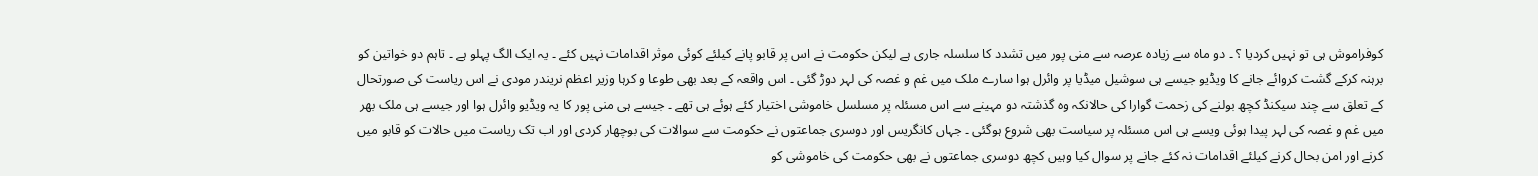کوفراموش ہی تو نہیں کردیا ؟ ۔ دو ماہ سے زیادہ عرصہ سے منی پور میں تشدد کا سلسلہ جاری ہے لیکن حکومت نے اس پر قابو پانے کیلئے کوئی موثر اقدامات نہیں کئے ۔ یہ ایک الگ پہلو ہے ۔ تاہم دو خواتین کو برہنہ کرکے گشت کروائے جانے کا ویڈیو جیسے ہی سوشیل میڈیا پر وائرل ہوا سارے ملک میں غم و غصہ کی لہر دوڑ گئی ۔ اس واقعہ کے بعد بھی طوعا و کرہا وزیر اعظم نریندر مودی نے اس ریاست کی صورتحال کے تعلق سے چند سیکنڈ کچھ بولنے کی زحمت گوارا کی حالانکہ وہ گذشتہ دو مہینے سے اس مسئلہ پر مسلسل خاموشی اختیار کئے ہوئے ہی تھے ۔ جیسے ہی منی پور کا یہ ویڈیو وائرل ہوا اور جیسے ہی ملک بھر میں غم و غصہ کی لہر پیدا ہوئی ویسے ہی اس مسئلہ پر سیاست بھی شروع ہوگئی ۔ جہاں کانگریس اور دوسری جماعتوں نے حکومت سے سوالات کی بوچھار کردی اور اب تک ریاست میں حالات کو قابو میں کرنے اور امن بحال کرنے کیلئے اقدامات نہ کئے جانے پر سوال کیا وہیں کچھ دوسری جماعتوں نے بھی حکومت کی خاموشی کو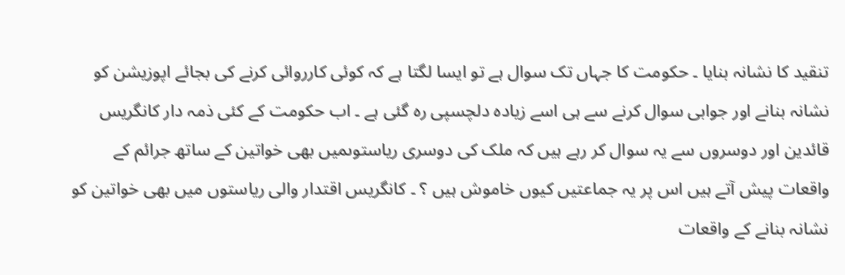تنقید کا نشانہ بنایا ۔ حکومت کا جہاں تک سوال ہے تو ایسا لگتا ہے کہ کوئی کارروائی کرنے کی بجائے اپوزیشن کو نشانہ بنانے اور جوابی سوال کرنے سے ہی اسے زیادہ دلچسپی رہ گئی ہے ۔ اب حکومت کے کئی ذمہ دار کانگریس قائدین اور دوسروں سے یہ سوال کر رہے ہیں کہ ملک کی دوسری ریاستوںمیں بھی خواتین کے ساتھ جرائم کے واقعات پیش آتے ہیں اس پر یہ جماعتیں کیوں خاموش ہیں ؟ ۔ کانگریس اقتدار والی ریاستوں میں بھی خواتین کو نشانہ بنانے کے واقعات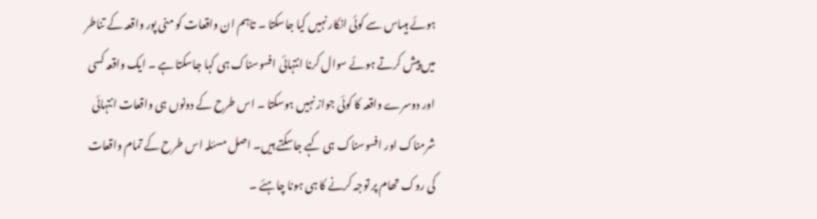ہوئے ہیںاس سے کوئی انکار نہیں کیا جاسکتا ۔ تاہم ان واقعات کو منی پور واقعہ کے تناطر میں پیش کرتے ہوئے سوال کرنا انتہائی افسوسناک ہی کہا جاسکتا ہے ۔ ایک واقعہ کسی اور دوسرے واقعہ کا کوئی جواز نہیں ہوسکتا ۔ اس طرح کے دونوں ہی واقعات انتہائی شرمناک اور افسوسناک ہی کہے جاسکتے ہیں۔ اصل مسئلہ اس طرح کے تمام واقعات کی روک تھام پر توجہ کرنے کا ہی ہونا چاہئے ۔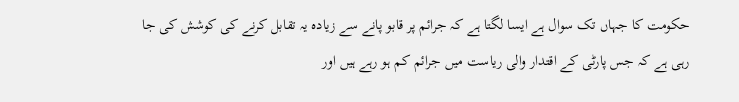حکومت کا جہاں تک سوال ہے ایسا لگتا ہے کہ جرائم پر قابو پانے سے زیادہ یہ تقابل کرنے کی کوشش کی جا رہی ہے کہ جس پارٹی کے اقتدار والی ریاست میں جرائم کم ہو رہے ہیں اور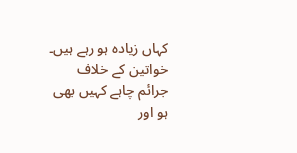کہاں زیادہ ہو رہے ہیں۔ خواتین کے خلاف جرائم چاہے کہیں بھی ہو اور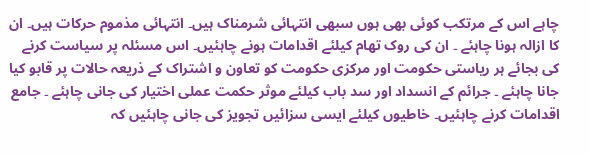چاہے اس کے مرتکب کوئی بھی ہوں سبھی انتہائی شرمناک ہیں۔ انتہائی مذموم حرکات ہیں۔ ان کا ازالہ ہونا چاہئے ۔ ان کی روک تھام کیلئے اقدامات ہونے چاہئیں۔ اس مسئلہ پر سیاست کرنے کی بجائے ہر ریاستی حکومت اور مرکزی حکومت کو تعاون و اشتراک کے ذریعہ حالات پر قابو کیا جانا چاہئے ۔ جرائم کے انسداد اور سد باب کیلئے موثر حکمت عملی اختیار کی جانی چاہئے ۔ جامع اقدامات کرنے چاہئیں۔ خاطیوں کیلئے ایسی سزائیں تجویز کی جانی چاہئیں کہ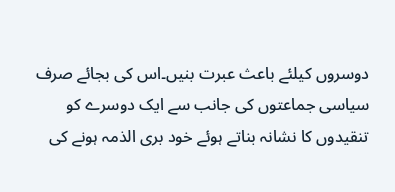دوسروں کیلئے باعث عبرت بنیں۔اس کی بجائے صرف سیاسی جماعتوں کی جانب سے ایک دوسرے کو تنقیدوں کا نشانہ بناتے ہوئے خود بری الذمہ ہونے کی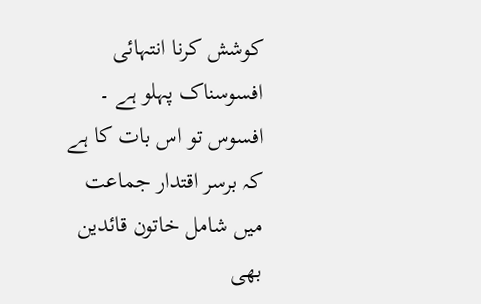کوشش کرنا انتہائی افسوسناک پہلو ہے ۔ افسوس تو اس بات کا ہے کہ برسر اقتدار جماعت میں شامل خاتون قائدین بھی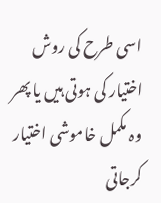اسی طرح کی روش اختیار کی ہوتی ہیں یا پھر وہ مکمل خاموشی اختیار کرجاتی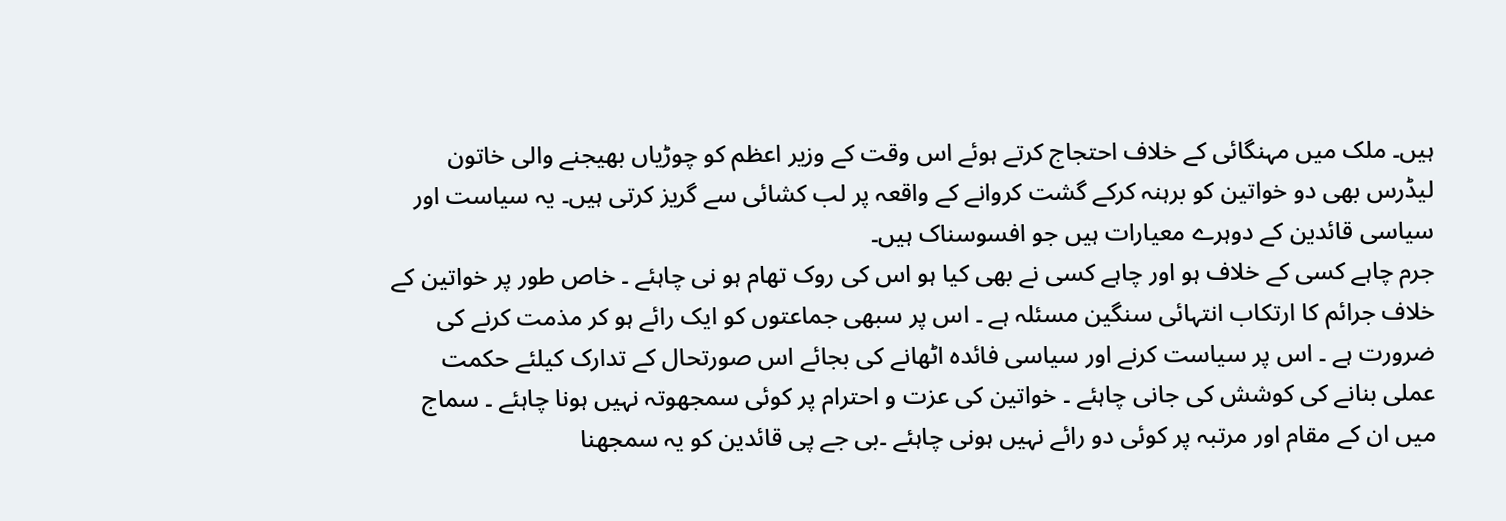ہیں۔ ملک میں مہنگائی کے خلاف احتجاج کرتے ہوئے اس وقت کے وزیر اعظم کو چوڑیاں بھیجنے والی خاتون لیڈرس بھی دو خواتین کو برہنہ کرکے گشت کروانے کے واقعہ پر لب کشائی سے گریز کرتی ہیں۔ یہ سیاست اور سیاسی قائدین کے دوہرے معیارات ہیں جو افسوسناک ہیں۔
جرم چاہے کسی کے خلاف ہو اور چاہے کسی نے بھی کیا ہو اس کی روک تھام ہو نی چاہئے ۔ خاص طور پر خواتین کے خلاف جرائم کا ارتکاب انتہائی سنگین مسئلہ ہے ۔ اس پر سبھی جماعتوں کو ایک رائے ہو کر مذمت کرنے کی ضرورت ہے ۔ اس پر سیاست کرنے اور سیاسی فائدہ اٹھانے کی بجائے اس صورتحال کے تدارک کیلئے حکمت عملی بنانے کی کوشش کی جانی چاہئے ۔ خواتین کی عزت و احترام پر کوئی سمجھوتہ نہیں ہونا چاہئے ۔ سماج میں ان کے مقام اور مرتبہ پر کوئی دو رائے نہیں ہونی چاہئے ۔بی جے پی قائدین کو یہ سمجھنا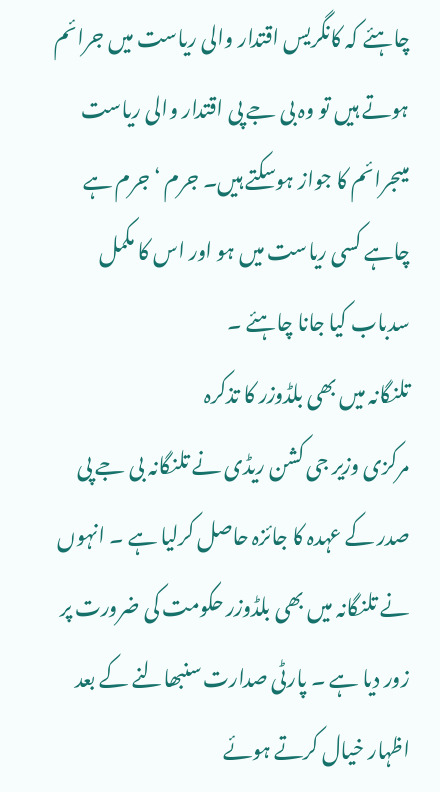چاہئے کہ کانگریس اقتدار والی ریاست میں جرائم ہوتے ہیں تو وہ بی جے پی اقتدار والی ریاست میںجرائم کا جواز ہوسکتے ہیں۔ جرم ‘ جرم ہے چاہے کسی ریاست میں ہو اور اس کا مکمل سدباب کیا جانا چاہئے ۔
تلنگانہ میں بھی بلڈوزر کا تذکرہ
مرکزی وزیر جی کشن ریڈی نے تلنگانہ بی جے پی صدر کے عہدہ کا جائزہ حاصل کرلیا ہے ۔ انہوں نے تلنگانہ میں بھی بلڈوزر حکومت کی ضرورت پر زور دیا ہے ۔ پارٹی صدارت سنبھالنے کے بعد اظہار خیال کرتے ہوئے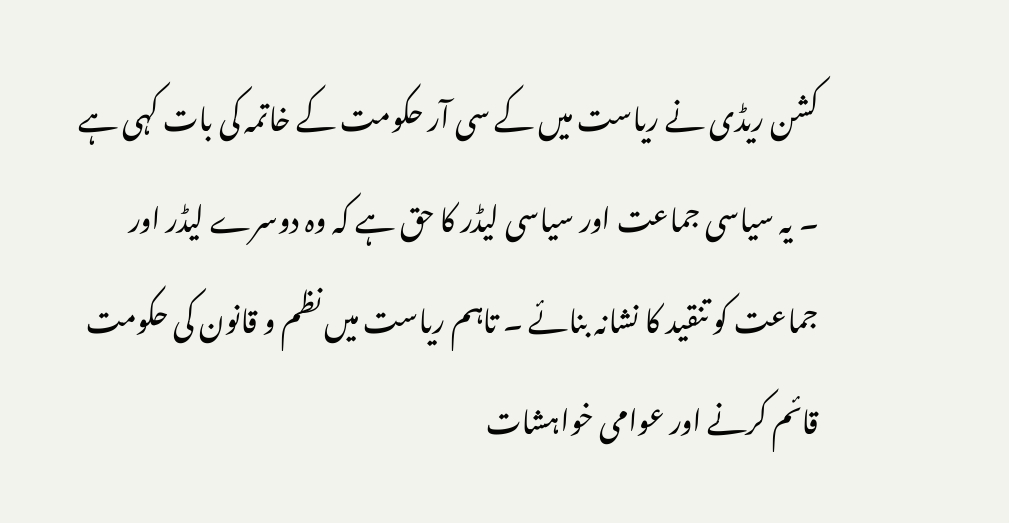کشن ریڈی نے ریاست میں کے سی آر حکومت کے خاتمہ کی بات کہی ہے ۔ یہ سیاسی جماعت اور سیاسی لیڈر کا حق ہے کہ وہ دوسرے لیڈر اور جماعت کو تنقید کا نشانہ بنائے ۔ تاہم ریاست میں نظم و قانون کی حکومت قائم کرنے اور عوامی خواہشات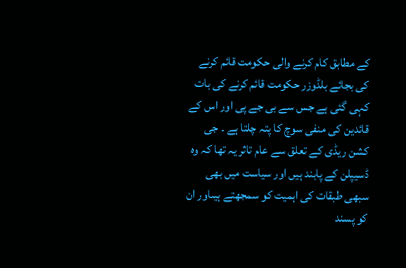کے مطابق کام کرنے والی حکومت قائم کرنے کی بجائے بلڈوزر حکومت قائم کرنے کی بات کہی گئی ہے جس سے بی جے پی اور اس کے قائدین کی منفی سوچ کا پتہ چلتا ہے ۔ جی کشن ریڈی کے تعلق سے عام تاثر یہ تھا کہ وہ ڈسیپلن کے پابند ہیں اور سیاست میں بھی سبھی طبقات کی اہمیت کو سمجھتے ہیںاور ان کو پسند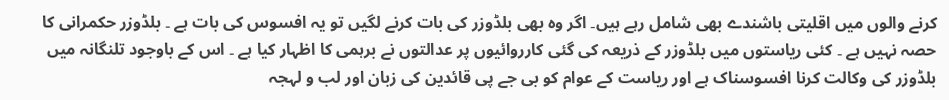کرنے والوں میں اقلیتی باشندے بھی شامل رہے ہیں۔ اگر وہ بھی بلڈوزر کی بات کرنے لگیں تو یہ افسوس کی بات ہے ۔ بلڈوزر حکمرانی کا حصہ نہیں ہے ۔ کئی ریاستوں میں بلڈوزر کے ذریعہ کی گئی کارروائیوں پر عدالتوں نے برہمی کا اظہار کیا ہے ۔ اس کے باوجود تلنگانہ میں بلڈوزر کی وکالت کرنا افسوسناک ہے اور ریاست کے عوام کو بی جے پی قائدین کی زبان اور لب و لہجہ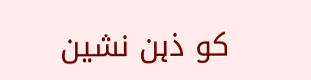کو ذہن نشین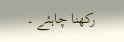رکھنا چاہئے ۔